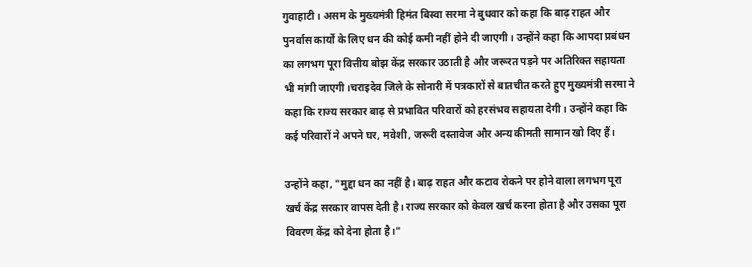गुवाहाटी। असम के मुख्यमंत्री हिमंत बिस्वा सरमा ने बुधवार को कहा कि बाढ़ राहत और पुनर्वास कार्यों के लिए धन की कोई कमी नहीं होने दी जाएगी। उन्होंने कहा कि आपदा प्रबंधन का लगभग पूरा वित्तीय बोझ केंद्र सरकार उठाती है और जरूरत पड़ने पर अतिरिक्त सहायता भी मांगी जाएगी।चराइदेव जिले के सोनारी में पत्रकारों से बातचीत करते हुए मुख्यमंत्री सरमा ने कहा कि राज्य सरकार बाढ़ से प्रभावित परिवारों को हरसंभव सहायता देगी। उन्होंने कहा कि कई परिवारों ने अपने घर, मवेशी, जरूरी दस्तावेज और अन्य कीमती सामान खो दिए हैं।

उन्होंने कहा, "मुद्दा धन का नहीं है। बाढ़ राहत और कटाव रोकने पर होने वाला लगभग पूरा खर्च केंद्र सरकार वापस देती है। राज्य सरकार को केवल खर्च करना होता है और उसका पूरा विवरण केंद्र को देना होता है।"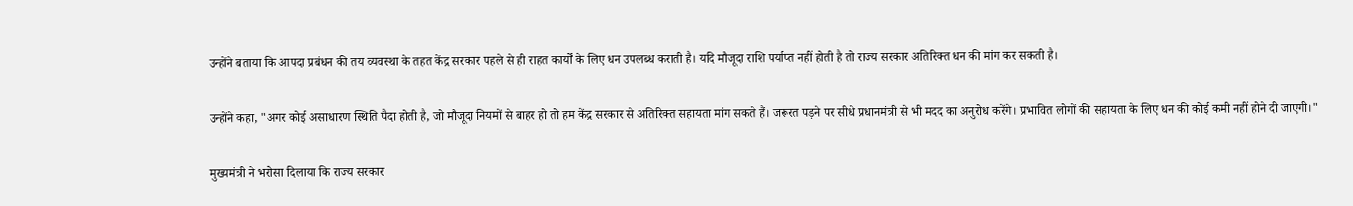उन्होंने बताया कि आपदा प्रबंधन की तय व्यवस्था के तहत केंद्र सरकार पहले से ही राहत कार्यों के लिए धन उपलब्ध कराती है। यदि मौजूदा राशि पर्याप्त नहीं होती है तो राज्य सरकार अतिरिक्त धन की मांग कर सकती है।

उन्होंने कहा, "अगर कोई असाधारण स्थिति पैदा होती है, जो मौजूदा नियमों से बाहर हो तो हम केंद्र सरकार से अतिरिक्त सहायता मांग सकते हैं। जरूरत पड़ने पर सीधे प्रधानमंत्री से भी मदद का अनुरोध करेंगे। प्रभावित लोगों की सहायता के लिए धन की कोई कमी नहीं होने दी जाएगी।"

मुख्यमंत्री ने भरोसा दिलाया कि राज्य सरकार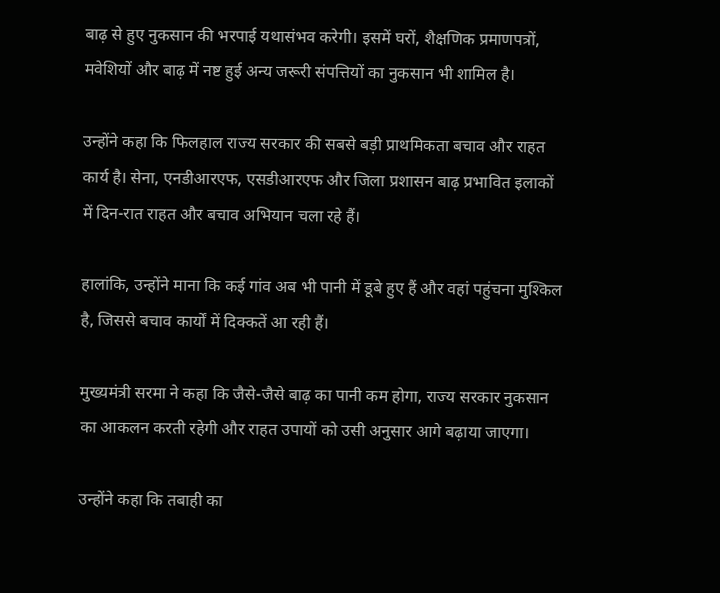बाढ़ से हुए नुकसान की भरपाई यथासंभव करेगी। इसमें घरों, शैक्षणिक प्रमाणपत्रों, मवेशियों और बाढ़ में नष्ट हुई अन्य जरूरी संपत्तियों का नुकसान भी शामिल है।

उन्होंने कहा कि फिलहाल राज्य सरकार की सबसे बड़ी प्राथमिकता बचाव और राहत कार्य है। सेना, एनडीआरएफ, एसडीआरएफ और जिला प्रशासन बाढ़ प्रभावित इलाकों में दिन-रात राहत और बचाव अभियान चला रहे हैं।

हालांकि, उन्होंने माना कि कई गांव अब भी पानी में डूबे हुए हैं और वहां पहुंचना मुश्किल है, जिससे बचाव कार्यों में दिक्कतें आ रही हैं।

मुख्यमंत्री सरमा ने कहा कि जैसे-जैसे बाढ़ का पानी कम होगा, राज्य सरकार नुकसान का आकलन करती रहेगी और राहत उपायों को उसी अनुसार आगे बढ़ाया जाएगा।

उन्होंने कहा कि तबाही का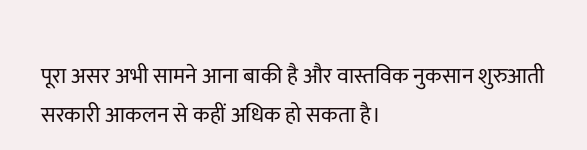पूरा असर अभी सामने आना बाकी है और वास्तविक नुकसान शुरुआती सरकारी आकलन से कहीं अधिक हो सकता है।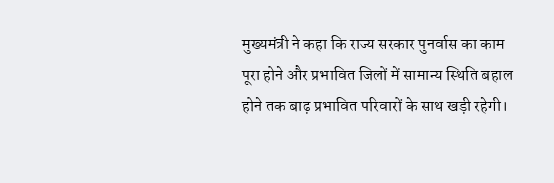मुख्यमंत्री ने कहा कि राज्य सरकार पुनर्वास का काम पूरा होने और प्रभावित जिलों में सामान्य स्थिति बहाल होने तक बाढ़ प्रभावित परिवारों के साथ खड़ी रहेगी।